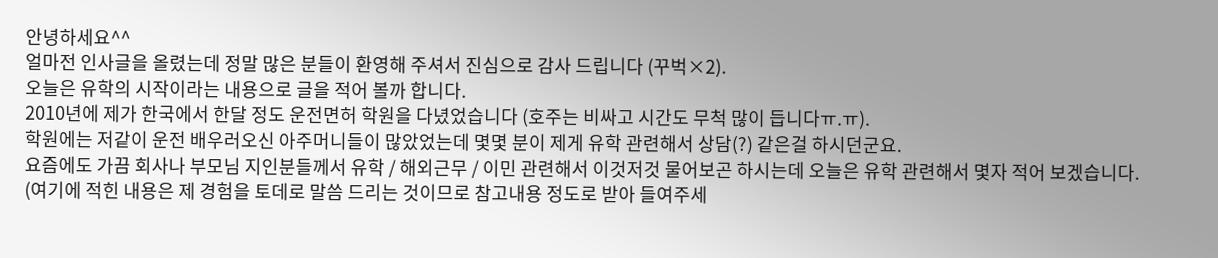안녕하세요^^
얼마전 인사글을 올렸는데 정말 많은 분들이 환영해 주셔서 진심으로 감사 드립니다 (꾸벅×2).
오늘은 유학의 시작이라는 내용으로 글을 적어 볼까 합니다.
2010년에 제가 한국에서 한달 정도 운전면허 학원을 다녔었습니다 (호주는 비싸고 시간도 무척 많이 듭니다ㅠ.ㅠ).
학원에는 저같이 운전 배우러오신 아주머니들이 많았었는데 몇몇 분이 제게 유학 관련해서 상담(?) 같은걸 하시던군요.
요즘에도 가끔 회사나 부모님 지인분들께서 유학 / 해외근무 / 이민 관련해서 이것저것 물어보곤 하시는데 오늘은 유학 관련해서 몇자 적어 보겠습니다.
(여기에 적힌 내용은 제 경험을 토데로 말씀 드리는 것이므로 참고내용 정도로 받아 들여주세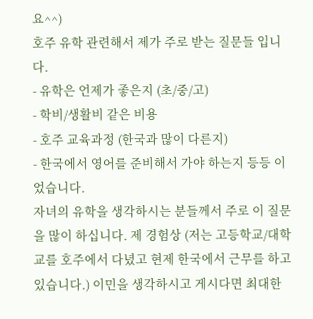요^^)
호주 유학 관련해서 제가 주로 받는 질문들 입니다.
- 유학은 언제가 좋은지 (초/중/고)
- 학비/생활비 같은 비용
- 호주 교육과정 (한국과 많이 다른지)
- 한국에서 영어를 준비해서 가야 하는지 등등 이었습니다.
자녀의 유학을 생각하시는 분들께서 주로 이 질문을 많이 하십니다. 제 경험상 (저는 고등학교/대학교를 호주에서 다녔고 현제 한국에서 근무를 하고있습니다.) 이민을 생각하시고 게시다면 최대한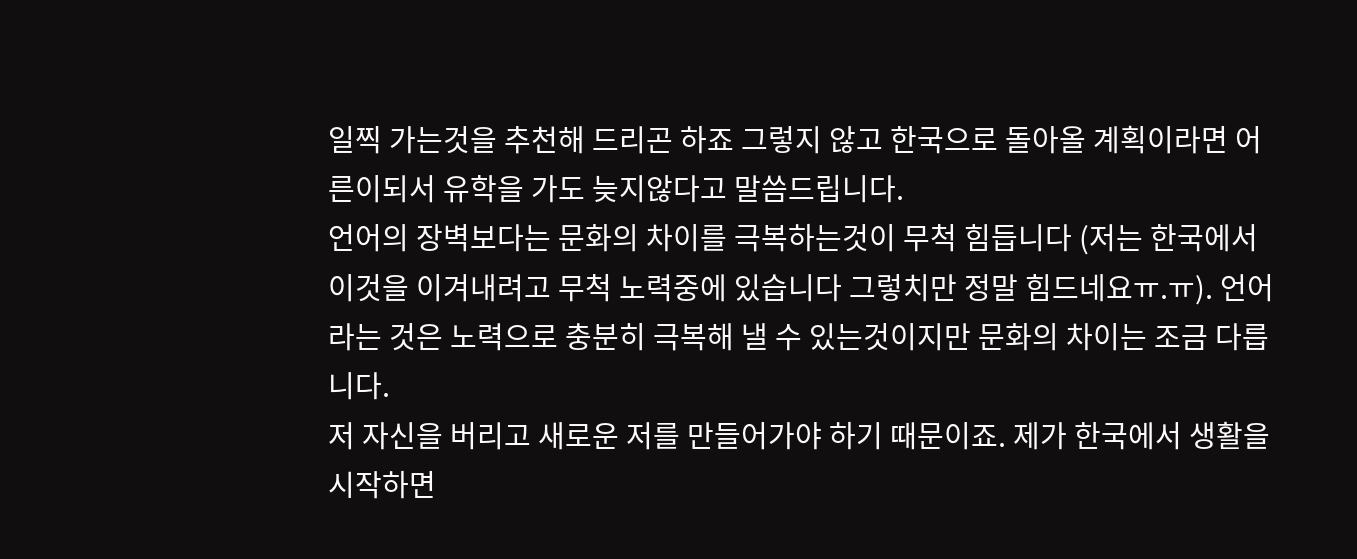일찍 가는것을 추천해 드리곤 하죠 그렇지 않고 한국으로 돌아올 계획이라면 어른이되서 유학을 가도 늦지않다고 말씀드립니다.
언어의 장벽보다는 문화의 차이를 극복하는것이 무척 힘듭니다 (저는 한국에서 이것을 이겨내려고 무척 노력중에 있습니다 그렇치만 정말 힘드네요ㅠ.ㅠ). 언어라는 것은 노력으로 충분히 극복해 낼 수 있는것이지만 문화의 차이는 조금 다릅니다.
저 자신을 버리고 새로운 저를 만들어가야 하기 때문이죠. 제가 한국에서 생활을 시작하면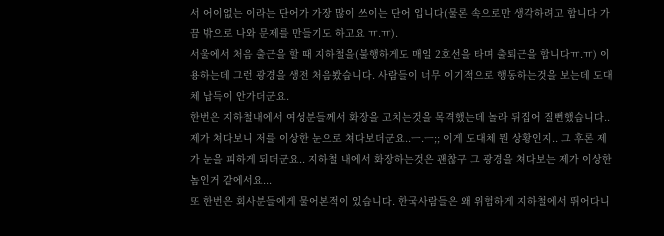서 어이없는 이라는 단어가 가장 많이 쓰이는 단어 입니다(물론 속으로만 생각하려고 합니다 가끔 밖으로 나와 문제를 만들기도 하고요 ㅠ.ㅠ).
서울에서 처음 출근을 할 때 지하철을(불행하게도 매일 2호선을 타며 출퇴근을 합니다ㅠ.ㅠ) 이용하는데 그런 광경을 생전 처음봤습니다. 사람들이 너무 이기적으로 행동하는것을 보는데 도대체 납득이 안가더군요.
한번은 지하철내에서 여성분들께서 화장을 고치는것을 목격했는데 놀라 뒤집어 질뻔했습니다.. 제가 쳐다보니 저를 이상한 눈으로 쳐다보더군요..ㅡ.ㅡ;; 이게 도대체 뭔 상황인지.. 그 후론 제가 눈을 피하게 되더군요.. 지하철 내에서 화장하는것은 괜찮구 그 광경을 쳐다보는 제가 이상한 놈인거 같에서요...
또 한번은 회사분들에게 물어본적이 있습니다. 한국사람들은 왜 위험하게 지하철에서 뛰어다니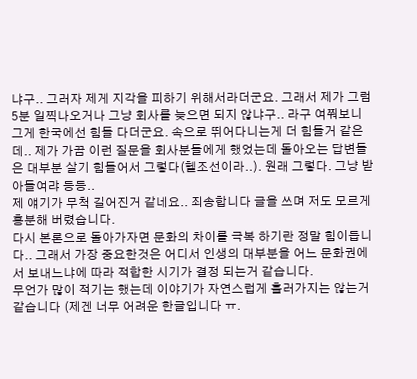냐구.. 그러자 제게 지각을 피하기 위해서라더군요. 그래서 제가 그럼 5분 일찍나오거나 그냥 회사를 늦으면 되지 않냐구.. 라구 여쭤보니 그게 한국에선 힘들 다더군요. 속으로 뛰어다니는게 더 힘들거 같은데.. 제가 가끔 이런 질문을 회사분들에게 했었는데 돌아오는 답변들은 대부분 살기 힘들어서 그렇다(헬조선이라..). 원래 그렇다. 그냥 받아들여랴 등등..
제 얘기가 무척 길어진거 같네요.. 죄송합니다 글을 쓰며 저도 모르게 흥분해 버렸습니다.
다시 본론으로 돌아가자면 문화의 차이를 극복 하기란 정말 힘이듭니다.. 그래서 가장 중요한것은 어디서 인생의 대부분을 어느 문화권에서 보내느냐에 따라 적합한 시기가 결정 되는거 같습니다.
무언가 많이 적기는 했는데 이야기가 자연스럽게 흘러가지는 않는거 같습니다 (제겐 너무 어려운 한글입니다 ㅠ.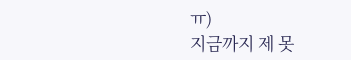ㅠ)
지금까지 제 못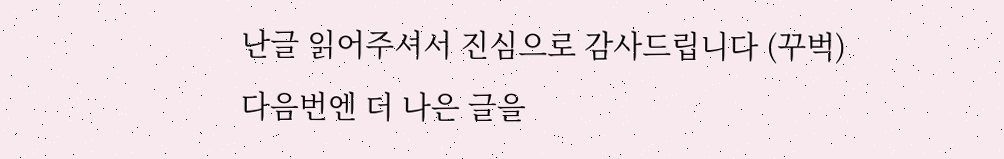난글 읽어주셔서 진심으로 감사드립니다 (꾸벅) 다음번엔 더 나은 글을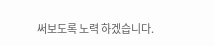써보도록 노력 하겠습니다.